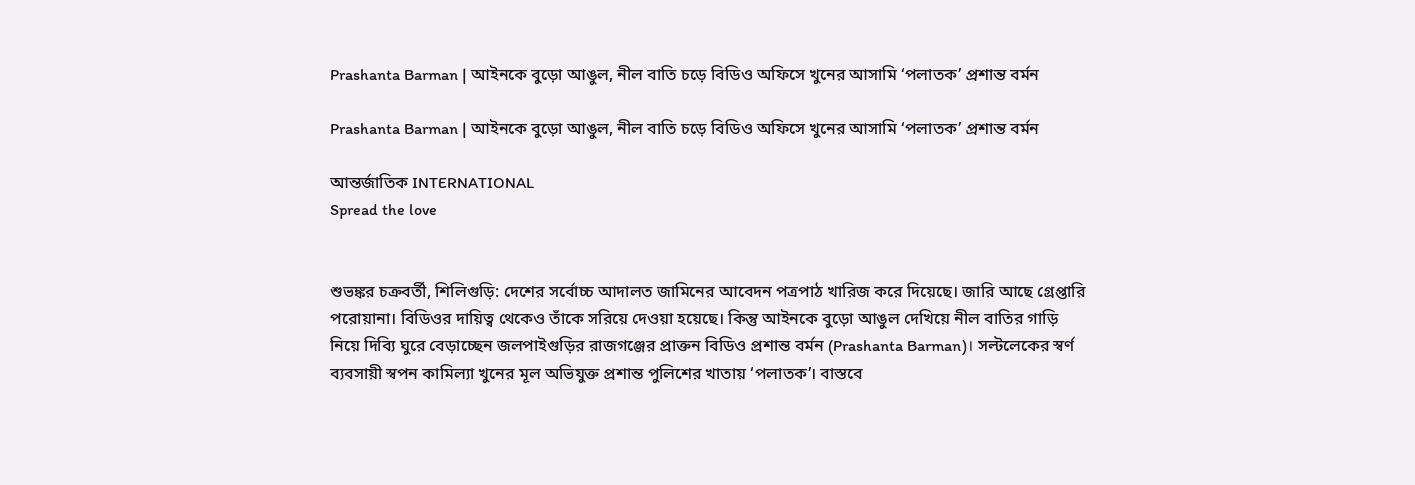Prashanta Barman | আইনকে বুড়ো আঙুল, নীল বাতি চড়ে বিডিও অফিসে খুনের আসামি ‘পলাতক’ প্রশান্ত বর্মন

Prashanta Barman | আইনকে বুড়ো আঙুল, নীল বাতি চড়ে বিডিও অফিসে খুনের আসামি ‘পলাতক’ প্রশান্ত বর্মন

আন্তর্জাতিক INTERNATIONAL
Spread the love


শুভঙ্কর চক্রবর্তী, শিলিগুড়ি: দেশের সর্বোচ্চ আদালত জামিনের আবেদন পত্রপাঠ খারিজ করে দিয়েছে। জারি আছে গ্রেপ্তারি পরোয়ানা। বিডিওর দায়িত্ব থেকেও তাঁকে সরিয়ে দেওয়া হয়েছে। কিন্তু আইনকে বুড়ো আঙুল দেখিয়ে নীল বাতির গাড়ি নিয়ে দিব্যি ঘুরে বেড়াচ্ছেন জলপাইগুড়ির রাজগঞ্জের প্রাক্তন বিডিও প্রশান্ত বর্মন (Prashanta Barman)। সল্টলেকের স্বর্ণ ব্যবসায়ী স্বপন কামিল্যা খুনের মূল অভিযুক্ত প্রশান্ত পুলিশের খাতায় ‘পলাতক’। বাস্তবে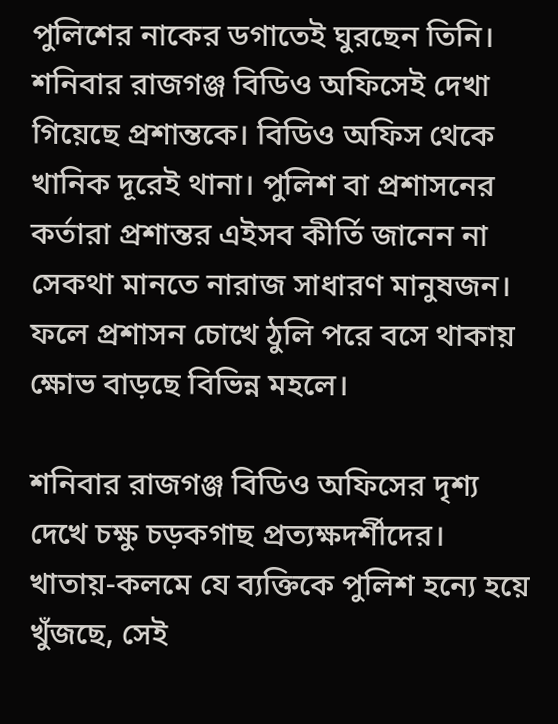পুলিশের নাকের ডগাতেই ঘুরছেন তিনি। শনিবার রাজগঞ্জ বিডিও অফিসেই দেখা গিয়েছে প্রশান্তকে। বিডিও অফিস থেকে খানিক দূরেই থানা। পুলিশ বা প্রশাসনের কর্তারা প্রশান্তর এইসব কীর্তি জানেন না সেকথা মানতে নারাজ সাধারণ মানুষজন। ফলে প্রশাসন চোখে ঠুলি পরে বসে থাকায় ক্ষোভ বাড়ছে বিভিন্ন মহলে।

শনিবার রাজগঞ্জ বিডিও অফিসের দৃশ্য দেখে চক্ষু চড়কগাছ প্রত্যক্ষদর্শীদের। খাতায়-কলমে যে ব্যক্তিকে পুলিশ হন্যে হয়ে খুঁজছে, সেই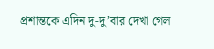প্রশান্তকে এদিন দু-দু’বার দেখা গেল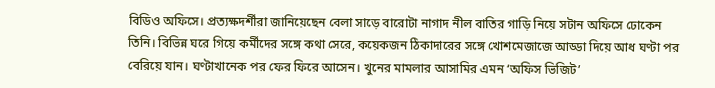বিডিও অফিসে। প্রত্যক্ষদর্শীরা জানিয়েছেন বেলা সাড়ে বারোটা নাগাদ নীল বাতির গাড়ি নিয়ে সটান অফিসে ঢোকেন তিনি। বিভিন্ন ঘরে গিয়ে কর্মীদের সঙ্গে কথা সেরে, কয়েকজন ঠিকাদারের সঙ্গে খোশমেজাজে আড্ডা দিয়ে আধ ঘণ্টা পর বেরিয়ে যান। ঘণ্টাখানেক পর ফের ফিরে আসেন। খুনের মামলার আসামির এমন ‘অফিস ভিজিট’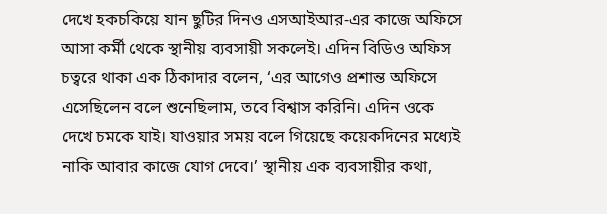দেখে হকচকিয়ে যান ছুটির দিনও এসআইআর-এর কাজে অফিসে আসা কর্মী থেকে স্থানীয় ব্যবসায়ী সকলেই। এদিন বিডিও অফিস চত্বরে থাকা এক ঠিকাদার বলেন, ‘এর আগেও প্রশান্ত অফিসে এসেছিলেন বলে শুনেছিলাম, তবে বিশ্বাস করিনি। এদিন ওকে দেখে চমকে যাই। যাওয়ার সময় বলে গিয়েছে কয়েকদিনের মধ্যেই নাকি আবার কাজে যোগ দেবে।’ স্থানীয় এক ব্যবসায়ীর কথা,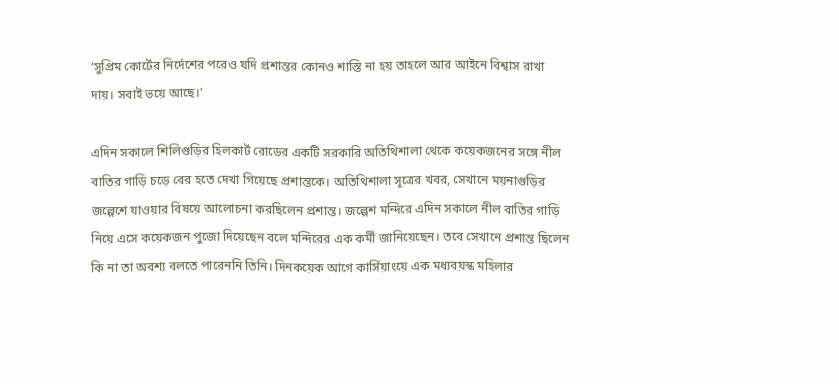‘সুপ্রিম কোর্টের নির্দেশের পরেও যদি প্রশান্তর কোনও শাস্তি না হয় তাহলে আর আইনে বিশ্বাস রাখা দায়। সবাই ভয়ে আছে।’

এদিন সকালে শিলিগুড়ির হিলকার্ট রোডের একটি সরকারি অতিথিশালা থেকে কয়েকজনের সঙ্গে নীল বাতির গাড়ি চড়ে বের হতে দেখা গিয়েছে প্রশান্তকে। অতিথিশালা সূত্রের খবর, সেখানে ময়নাগুড়ির জল্পেশে যাওয়ার বিষয়ে আলোচনা করছিলেন প্রশান্ত। জল্পেশ মন্দিরে এদিন সকালে নীল বাতির গাড়ি নিয়ে এসে কয়েকজন পুজো দিয়েছেন বলে মন্দিরের এক কর্মী জানিয়েছেন। তবে সেখানে প্রশান্ত ছিলেন কি না তা অবশ্য বলতে পারেননি তিনি। দিনকয়েক আগে কার্সিয়াংয়ে এক মধ্যবয়স্ক মহিলার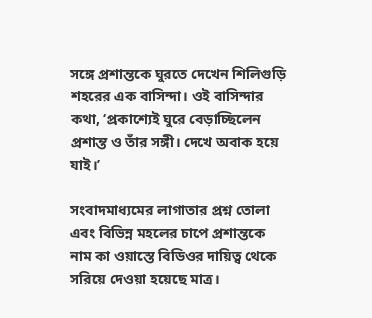সঙ্গে প্রশান্তকে ঘুরতে দেখেন শিলিগুড়ি শহরের এক বাসিন্দা। ওই বাসিন্দার কথা, ‘প্রকাশ্যেই ঘুরে বেড়াচ্ছিলেন প্রশান্ত ও তাঁর সঙ্গী। দেখে অবাক হয়ে যাই।’

সংবাদমাধ্যমের লাগাতার প্রশ্ন তোলা এবং বিভিন্ন মহলের চাপে প্রশান্তকে নাম কা ওয়াস্তে বিডিওর দায়িত্ব থেকে সরিয়ে দেওয়া হয়েছে মাত্র।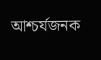আশ্চর্যজনক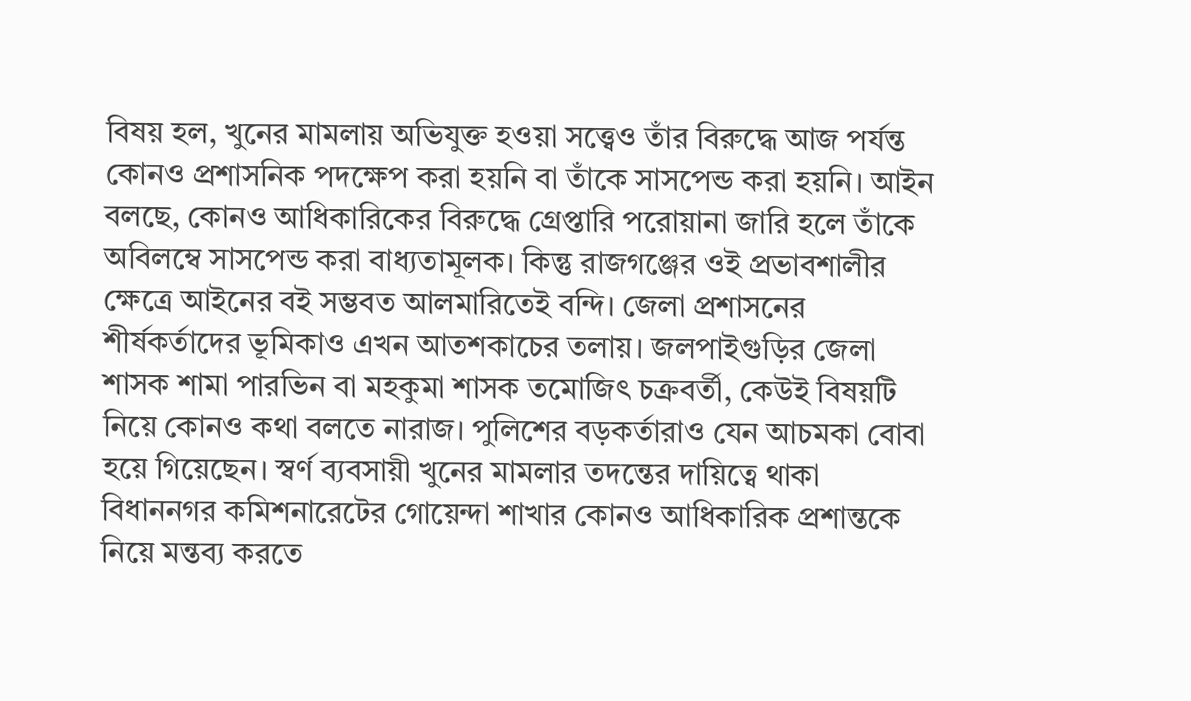বিষয় হল, খুনের মামলায় অভিযুক্ত হওয়া সত্ত্বেও তাঁর বিরুদ্ধে আজ পর্যন্ত কোনও প্রশাসনিক পদক্ষেপ করা হয়নি বা তাঁকে সাসপেন্ড করা হয়নি। আইন বলছে, কোনও আধিকারিকের বিরুদ্ধে গ্রেপ্তারি পরোয়ানা জারি হলে তাঁকে অবিলম্বে সাসপেন্ড করা বাধ্যতামূলক। কিন্তু রাজগঞ্জের ওই প্রভাবশালীর ক্ষেত্রে আইনের বই সম্ভবত আলমারিতেই বন্দি। জেলা প্রশাসনের শীর্ষকর্তাদের ভূমিকাও এখন আতশকাচের তলায়। জলপাইগুড়ির জেলা শাসক শামা পারভিন বা মহকুমা শাসক তমোজিৎ চক্রবর্তী, কেউই বিষয়টি নিয়ে কোনও কথা বলতে নারাজ। পুলিশের বড়কর্তারাও যেন আচমকা বোবা হয়ে গিয়েছেন। স্বর্ণ ব্যবসায়ী খুনের মামলার তদন্তের দায়িত্বে থাকা বিধাননগর কমিশনারেটের গোয়েন্দা শাখার কোনও আধিকারিক প্রশান্তকে নিয়ে মন্তব্য করতে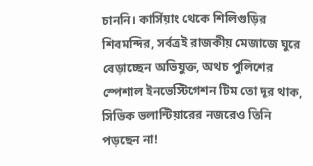চাননি। কার্সিয়াং থেকে শিলিগুড়ির শিবমন্দির, সর্বত্রই রাজকীয় মেজাজে ঘুরে বেড়াচ্ছেন অভিযুক্ত, অথচ পুলিশের স্পেশাল ইনভেস্টিগেশন টিম তো দূর থাক, সিভিক ভলান্টিয়ারের নজরেও তিনি পড়ছেন না!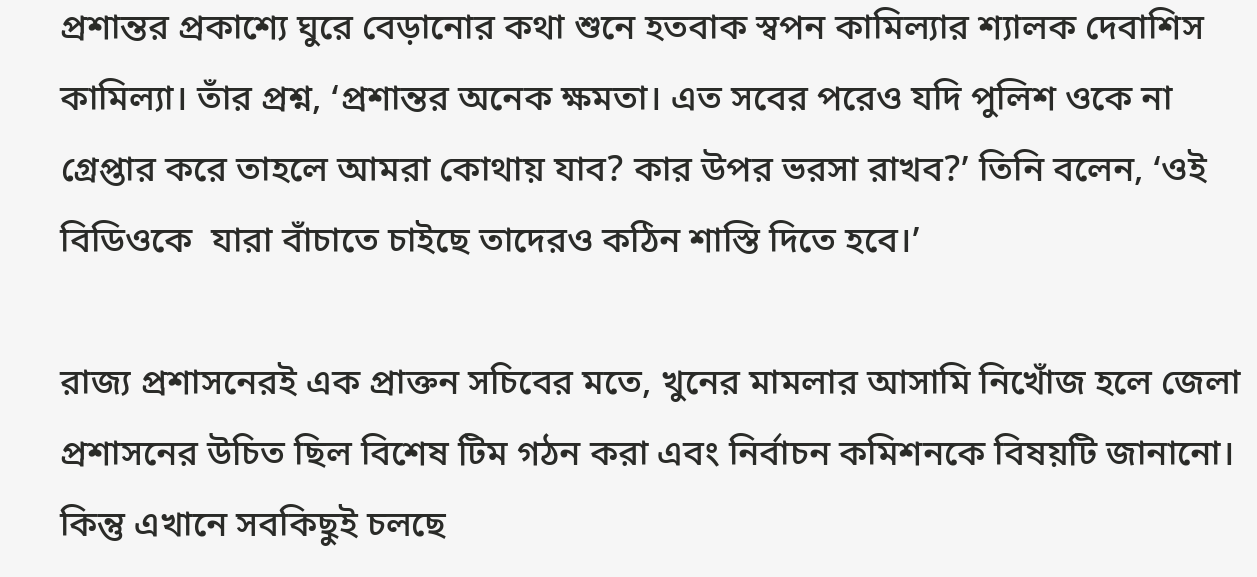প্রশান্তর প্রকাশ্যে ঘুরে বেড়ানোর কথা শুনে হতবাক স্বপন কামিল্যার শ্যালক দেবাশিস কামিল্যা। তাঁর প্রশ্ন, ‘প্রশান্তর অনেক ক্ষমতা। এত সবের পরেও যদি পুলিশ ওকে না গ্রেপ্তার করে তাহলে আমরা কোথায় যাব? কার উপর ভরসা রাখব?’ তিনি বলেন, ‘ওই বিডিওকে  যারা বাঁচাতে চাইছে তাদেরও কঠিন শাস্তি দিতে হবে।’

রাজ্য প্রশাসনেরই এক প্রাক্তন সচিবের মতে, খুনের মামলার আসামি নিখোঁজ হলে জেলা প্রশাসনের উচিত ছিল বিশেষ টিম গঠন করা এবং নির্বাচন কমিশনকে বিষয়টি জানানো। কিন্তু এখানে সবকিছুই চলছে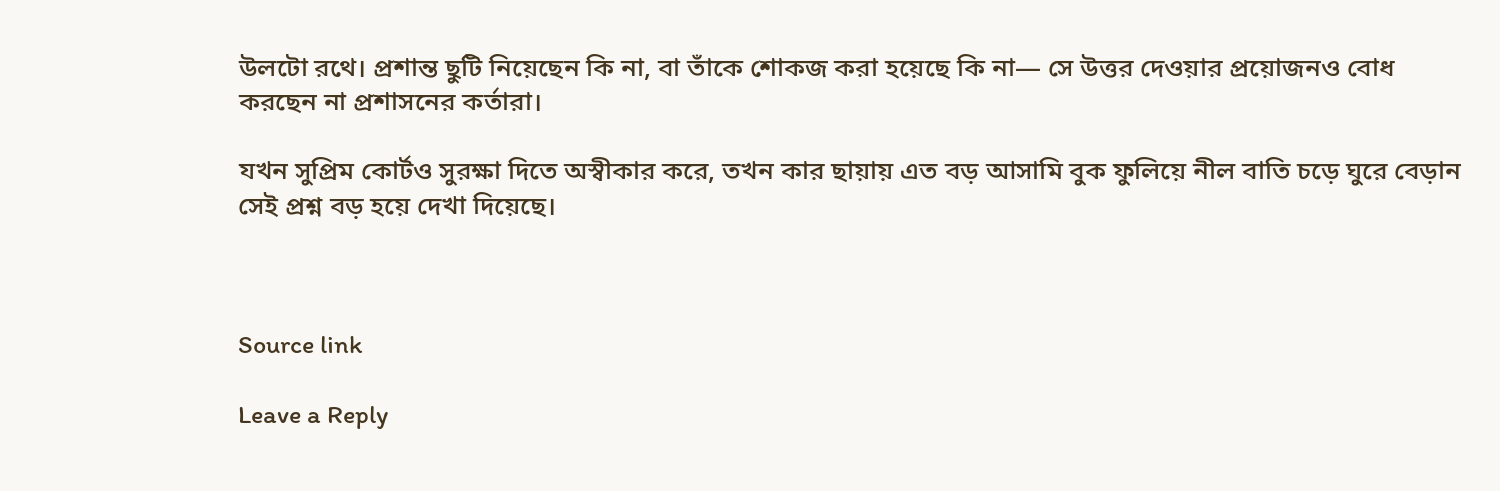উলটো রথে। প্রশান্ত ছুটি নিয়েছেন কি না, বা তাঁকে শোকজ করা হয়েছে কি না— সে উত্তর দেওয়ার প্রয়োজনও বোধ করছেন না প্রশাসনের কর্তারা।

যখন সুপ্রিম কোর্টও সুরক্ষা দিতে অস্বীকার করে, তখন কার ছায়ায় এত বড় আসামি বুক ফুলিয়ে নীল বাতি চড়ে ঘুরে বেড়ান সেই প্রশ্ন বড় হয়ে দেখা দিয়েছে।



Source link

Leave a Reply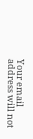Your email address will not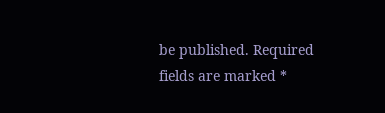be published. Required fields are marked *